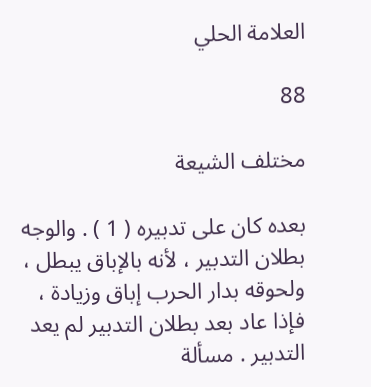العلامة الحلي

88

مختلف الشيعة

بعده كان على تدبيره ( 1 ) . والوجه بطلان التدبير ، لأنه بالإباق يبطل ، ولحوقه بدار الحرب إباق وزيادة ، فإذا عاد بعد بطلان التدبير لم يعد التدبير . مسألة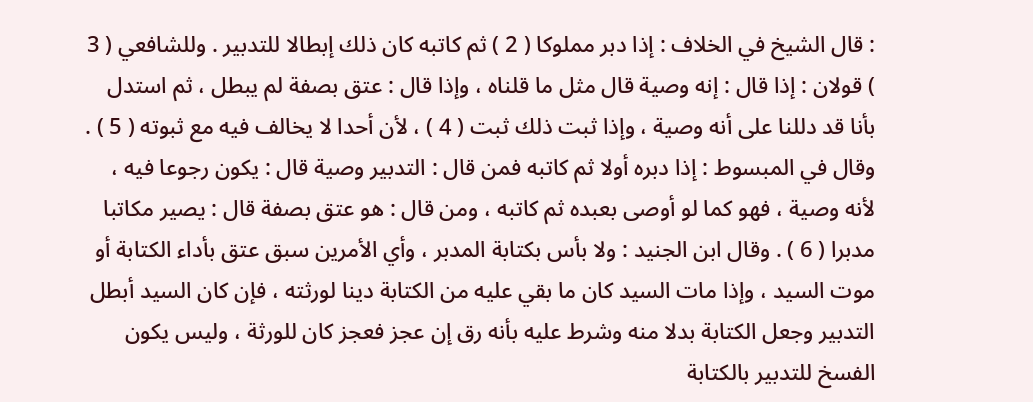: قال الشيخ في الخلاف : إذا دبر مملوكا ( 2 ) ثم كاتبه كان ذلك إبطالا للتدبير . وللشافعي ( 3 ) قولان : إذا قال : إنه وصية قال مثل ما قلناه ، وإذا قال : عتق بصفة لم يبطل ، ثم استدل بأنا قد دللنا على أنه وصية ، وإذا ثبت ذلك ثبت ( 4 ) ، لأن أحدا لا يخالف فيه مع ثبوته ( 5 ) . وقال في المبسوط : إذا دبره أولا ثم كاتبه فمن قال : التدبير وصية قال : يكون رجوعا فيه ، لأنه وصية ، فهو كما لو أوصى بعبده ثم كاتبه ، ومن قال : هو عتق بصفة قال : يصير مكاتبا مدبرا ( 6 ) . وقال ابن الجنيد : ولا بأس بكتابة المدبر ، وأي الأمرين سبق عتق بأداء الكتابة أو موت السيد ، وإذا مات السيد كان ما بقي عليه من الكتابة دينا لورثته ، فإن كان السيد أبطل التدبير وجعل الكتابة بدلا منه وشرط عليه بأنه رق إن عجز فعجز كان للورثة ، وليس يكون الفسخ للتدبير بالكتابة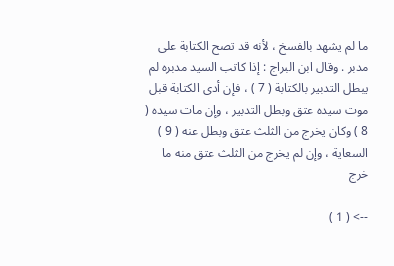ما لم يشهد بالفسخ ، لأنه قد تصح الكتابة على مدبر . وقال ابن البراج : إذا كاتب السيد مدبره لم يبطل التدبير بالكتابة ( 7 ) ، فإن أدى الكتابة قبل موت سيده عتق وبطل التدبير ، وإن مات سيده ( 8 ) وكان يخرج من الثلث عتق وبطل عنه ( 9 ) السعاية ، وإن لم يخرج من الثلث عتق منه ما خرج

--> ( 1 )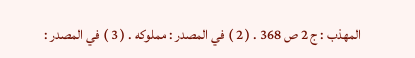المهذب : ج 2 ص 368 . ( 2 ) في المصدر : مملوكه . ( 3 ) في المصدر :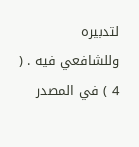لتدبيره وللشافعي فيه . ( 4 ) في المصدر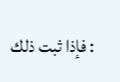: فإذا ثبت ذلك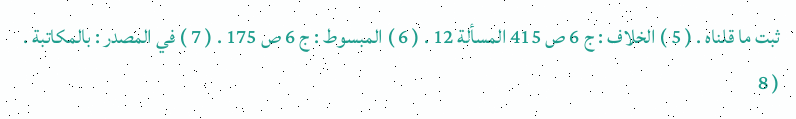ثبت ما قلناه . ( 5 ) الخلاف : ج 6 ص 415 المسألة 12 . ( 6 ) المبسوط : ج 6 ص 175 . ( 7 ) في المصدر : بالمكاتبة . ( 8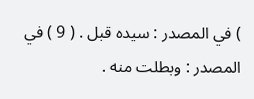) في المصدر : سيده قبل . ( 9 ) في المصدر : وبطلت منه .